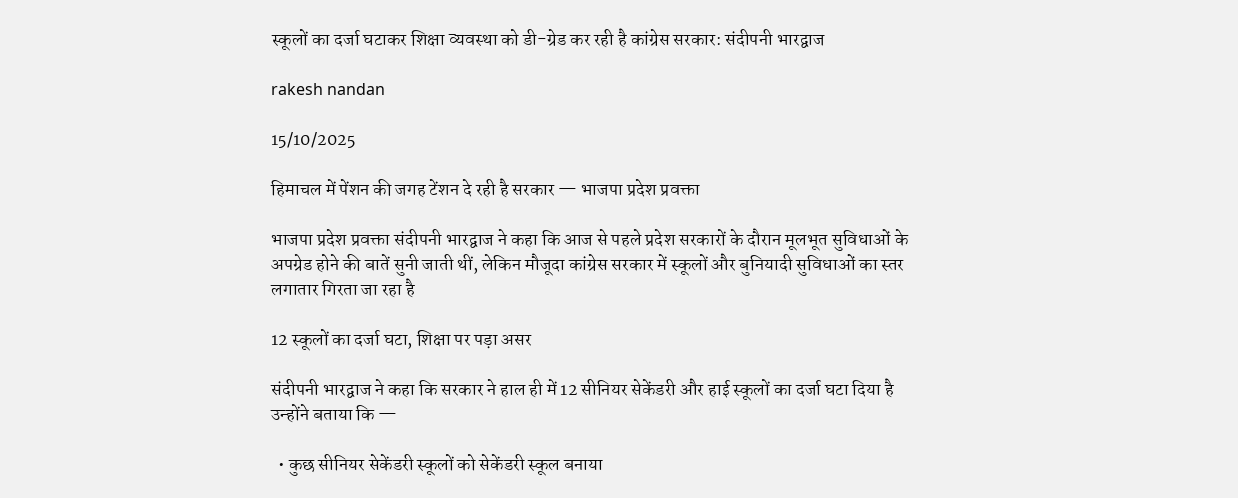स्कूलों का दर्जा घटाकर शिक्षा व्यवस्था को डी-ग्रेड कर रही है कांग्रेस सरकार: संदीपनी भारद्वाज

rakesh nandan

15/10/2025

हिमाचल में पेंशन की जगह टेंशन दे रही है सरकार — भाजपा प्रदेश प्रवक्ता

भाजपा प्रदेश प्रवक्ता संदीपनी भारद्वाज ने कहा कि आज से पहले प्रदेश सरकारों के दौरान मूलभूत सुविधाओं के अपग्रेड होने की बातें सुनी जाती थीं, लेकिन मौजूदा कांग्रेस सरकार में स्कूलों और बुनियादी सुविधाओं का स्तर लगातार गिरता जा रहा है

12 स्कूलों का दर्जा घटा, शिक्षा पर पड़ा असर

संदीपनी भारद्वाज ने कहा कि सरकार ने हाल ही में 12 सीनियर सेकेंडरी और हाई स्कूलों का दर्जा घटा दिया है
उन्होंने बताया कि —

  • कुछ सीनियर सेकेंडरी स्कूलों को सेकेंडरी स्कूल बनाया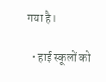गया है।

  • हाई स्कूलों को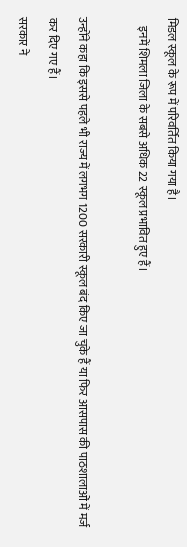मिडल स्कूल के रूप में परिवर्तित किया गया है।
    इनमें शिमला जिला के सबसे अधिक 22 स्कूल प्रभावित हुए हैं।

उन्होंने कहा कि इससे पहले भी राज्य में लगभग 1200 सरकारी स्कूल बंद किए जा चुके हैं या फिर आसपास की पाठशालाओं में मर्ज कर दिए गए हैं।
सरकार ने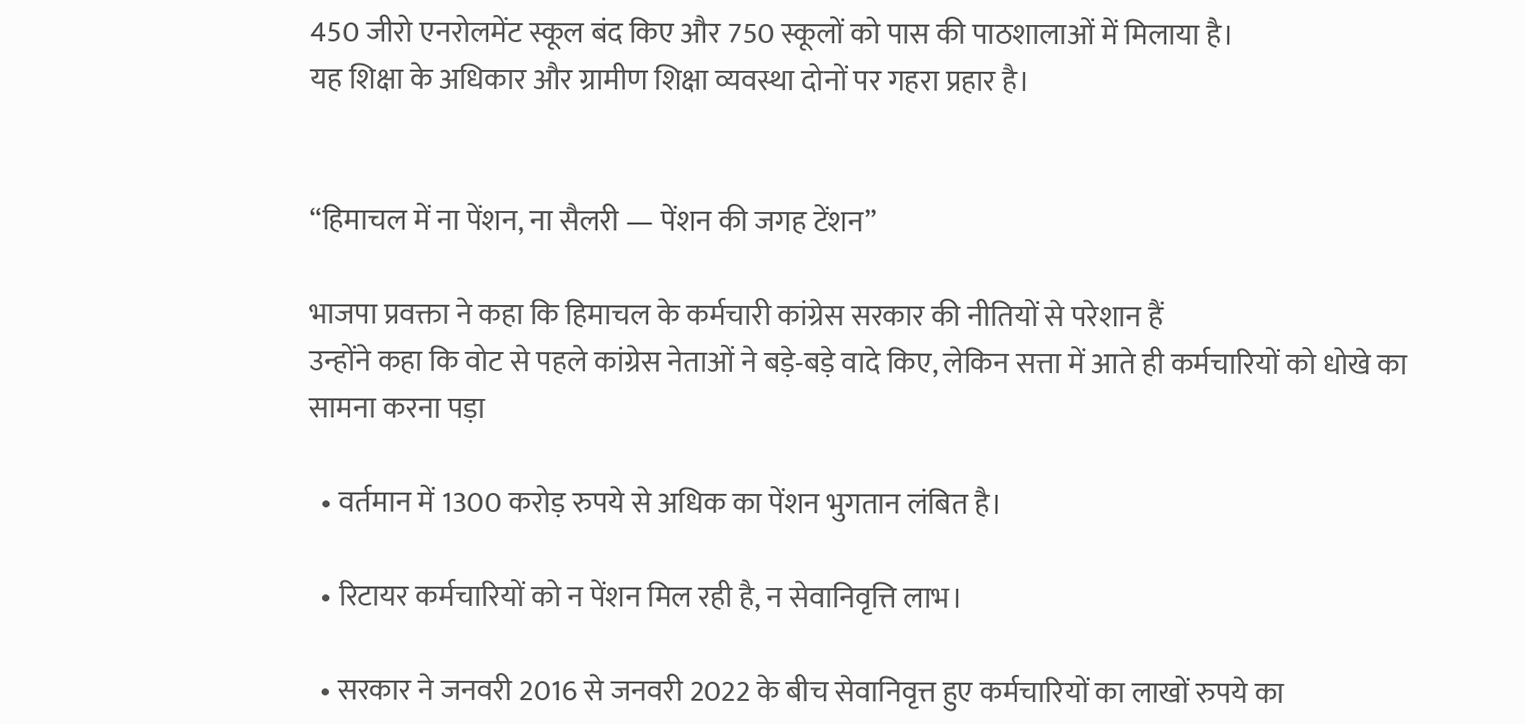450 जीरो एनरोलमेंट स्कूल बंद किए और 750 स्कूलों को पास की पाठशालाओं में मिलाया है।
यह शिक्षा के अधिकार और ग्रामीण शिक्षा व्यवस्था दोनों पर गहरा प्रहार है।


“हिमाचल में ना पेंशन, ना सैलरी — पेंशन की जगह टेंशन”

भाजपा प्रवक्ता ने कहा कि हिमाचल के कर्मचारी कांग्रेस सरकार की नीतियों से परेशान हैं
उन्होंने कहा कि वोट से पहले कांग्रेस नेताओं ने बड़े-बड़े वादे किए, लेकिन सत्ता में आते ही कर्मचारियों को धोखे का सामना करना पड़ा

  • वर्तमान में 1300 करोड़ रुपये से अधिक का पेंशन भुगतान लंबित है।

  • रिटायर कर्मचारियों को न पेंशन मिल रही है, न सेवानिवृत्ति लाभ।

  • सरकार ने जनवरी 2016 से जनवरी 2022 के बीच सेवानिवृत्त हुए कर्मचारियों का लाखों रुपये का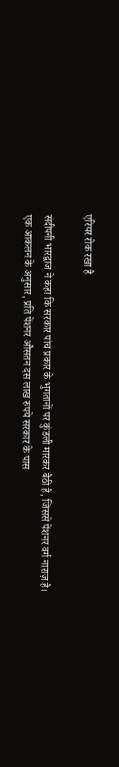एरियर रोक रखा है

संदीपनी भारद्वाज ने कहा कि सरकार पांच प्रकार के भुगतानों पर कुंडली मारकर बैठी है, जिससे पेंशनर वर्ग नाराज़ है।
एक आकलन के अनुसार, प्रति पेंशनर औसतन दस लाख रुपये सरकार के पास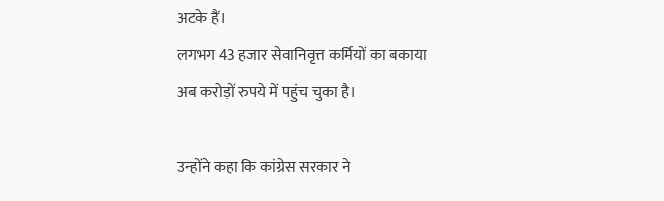अटके हैं।
लगभग 43 हजार सेवानिवृत्त कर्मियों का बकाया अब करोड़ों रुपये में पहुंच चुका है।

उन्होंने कहा कि कांग्रेस सरकार ने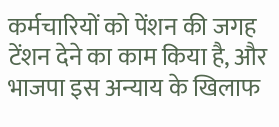कर्मचारियों को पेंशन की जगह टेंशन देने का काम किया है, और भाजपा इस अन्याय के खिलाफ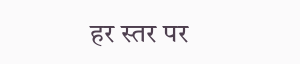हर स्तर पर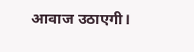आवाज उठाएगी।